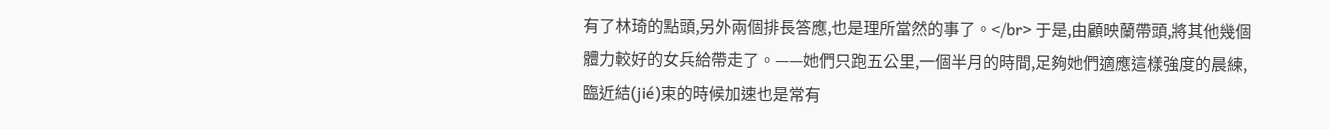有了林琦的點頭,另外兩個排長答應,也是理所當然的事了。</br> 于是,由顧映蘭帶頭,將其他幾個體力較好的女兵給帶走了。——她們只跑五公里,一個半月的時間,足夠她們適應這樣強度的晨練,臨近結(jié)束的時候加速也是常有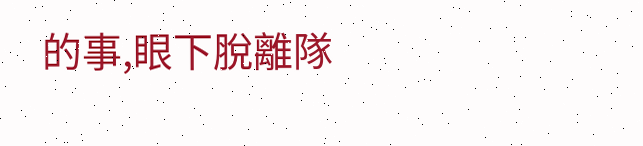的事,眼下脫離隊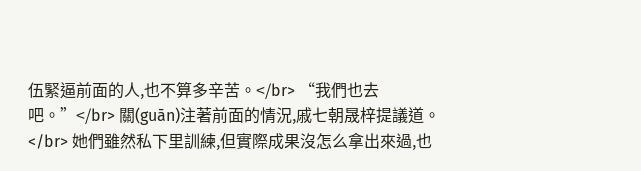伍緊逼前面的人,也不算多辛苦。</br> “我們也去吧。”</br> 關(guān)注著前面的情況,戚七朝晟梓提議道。</br> 她們雖然私下里訓練,但實際成果沒怎么拿出來過,也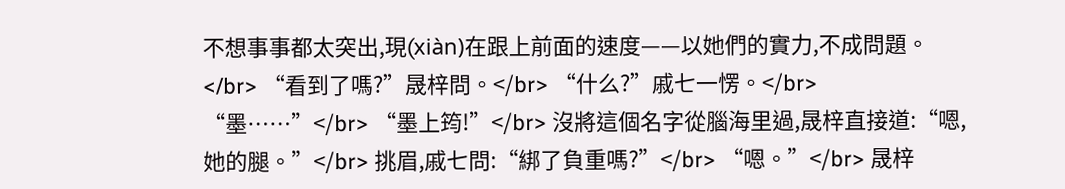不想事事都太突出,現(xiàn)在跟上前面的速度——以她們的實力,不成問題。</br> “看到了嗎?”晟梓問。</br> “什么?”戚七一愣。</br> “墨……”</br> “墨上筠!”</br> 沒將這個名字從腦海里過,晟梓直接道:“嗯,她的腿。”</br> 挑眉,戚七問:“綁了負重嗎?”</br> “嗯。”</br> 晟梓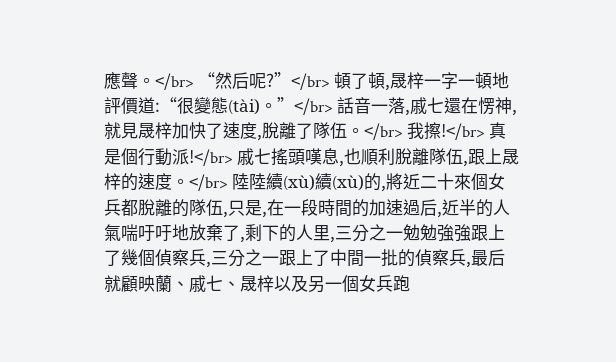應聲。</br> “然后呢?”</br> 頓了頓,晟梓一字一頓地評價道:“很變態(tài)。”</br> 話音一落,戚七還在愣神,就見晟梓加快了速度,脫離了隊伍。</br> 我擦!</br> 真是個行動派!</br> 戚七搖頭嘆息,也順利脫離隊伍,跟上晟梓的速度。</br> 陸陸續(xù)續(xù)的,將近二十來個女兵都脫離的隊伍,只是,在一段時間的加速過后,近半的人氣喘吁吁地放棄了,剩下的人里,三分之一勉勉強強跟上了幾個偵察兵,三分之一跟上了中間一批的偵察兵,最后就顧映蘭、戚七、晟梓以及另一個女兵跑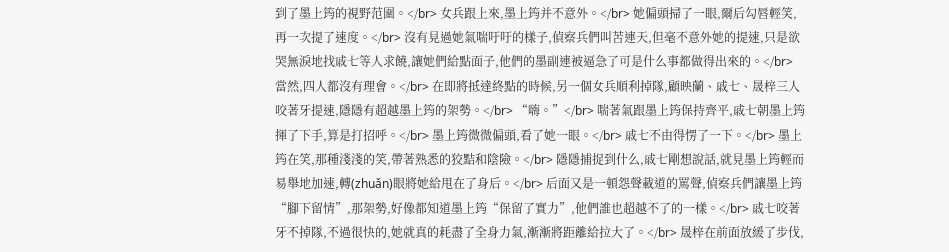到了墨上筠的視野范圍。</br> 女兵跟上來,墨上筠并不意外。</br> 她偏頭掃了一眼,爾后勾唇輕笑,再一次提了速度。</br> 沒有見過她氣喘吁吁的樣子,偵察兵們叫苦連天,但毫不意外她的提速,只是欲哭無淚地找戚七等人求饒,讓她們給點面子,他們的墨副連被逼急了可是什么事都做得出來的。</br> 當然,四人都沒有理會。</br> 在即將抵達終點的時候,另一個女兵順利掉隊,顧映蘭、戚七、晟梓三人咬著牙提速,隱隱有超越墨上筠的架勢。</br> “嗨。”</br> 喘著氣跟墨上筠保持齊平,戚七朝墨上筠揮了下手,算是打招呼。</br> 墨上筠微微偏頭,看了她一眼。</br> 戚七不由得愣了一下。</br> 墨上筠在笑,那種淺淺的笑,帶著熟悉的狡黠和陰險。</br> 隱隱捕捉到什么,戚七剛想說話,就見墨上筠輕而易舉地加速,轉(zhuǎn)眼將她給甩在了身后。</br> 后面又是一頓怨聲載道的罵聲,偵察兵們讓墨上筠“腳下留情”,那架勢,好像都知道墨上筠“保留了實力”,他們誰也超越不了的一樣。</br> 戚七咬著牙不掉隊,不過很快的,她就真的耗盡了全身力氣,漸漸將距離給拉大了。</br> 晟梓在前面放緩了步伐,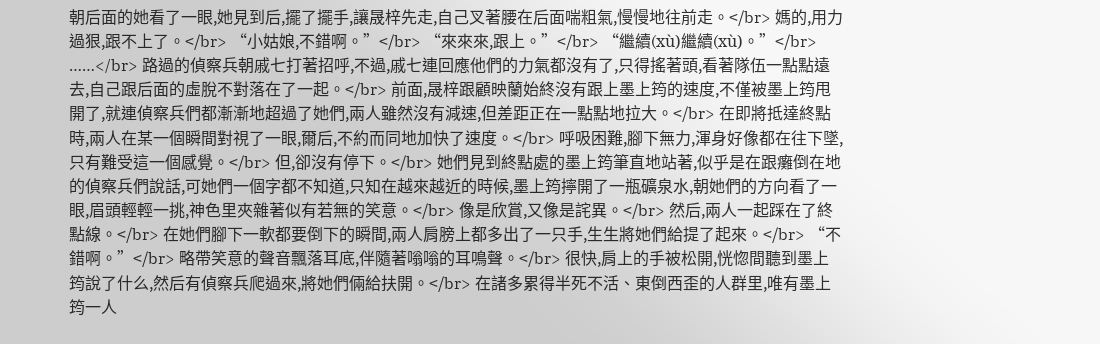朝后面的她看了一眼,她見到后,擺了擺手,讓晟梓先走,自己叉著腰在后面喘粗氣,慢慢地往前走。</br> 媽的,用力過狠,跟不上了。</br> “小姑娘,不錯啊。”</br> “來來來,跟上。”</br> “繼續(xù)繼續(xù)。”</br> ……</br> 路過的偵察兵朝戚七打著招呼,不過,戚七連回應他們的力氣都沒有了,只得搖著頭,看著隊伍一點點遠去,自己跟后面的虛脫不對落在了一起。</br> 前面,晟梓跟顧映蘭始終沒有跟上墨上筠的速度,不僅被墨上筠甩開了,就連偵察兵們都漸漸地超過了她們,兩人雖然沒有減速,但差距正在一點點地拉大。</br> 在即將抵達終點時,兩人在某一個瞬間對視了一眼,爾后,不約而同地加快了速度。</br> 呼吸困難,腳下無力,渾身好像都在往下墜,只有難受這一個感覺。</br> 但,卻沒有停下。</br> 她們見到終點處的墨上筠筆直地站著,似乎是在跟癱倒在地的偵察兵們說話,可她們一個字都不知道,只知在越來越近的時候,墨上筠擰開了一瓶礦泉水,朝她們的方向看了一眼,眉頭輕輕一挑,神色里夾雜著似有若無的笑意。</br> 像是欣賞,又像是詫異。</br> 然后,兩人一起踩在了終點線。</br> 在她們腳下一軟都要倒下的瞬間,兩人肩膀上都多出了一只手,生生將她們給提了起來。</br> “不錯啊。”</br> 略帶笑意的聲音飄落耳底,伴隨著嗡嗡的耳鳴聲。</br> 很快,肩上的手被松開,恍惚間聽到墨上筠說了什么,然后有偵察兵爬過來,將她們倆給扶開。</br> 在諸多累得半死不活、東倒西歪的人群里,唯有墨上筠一人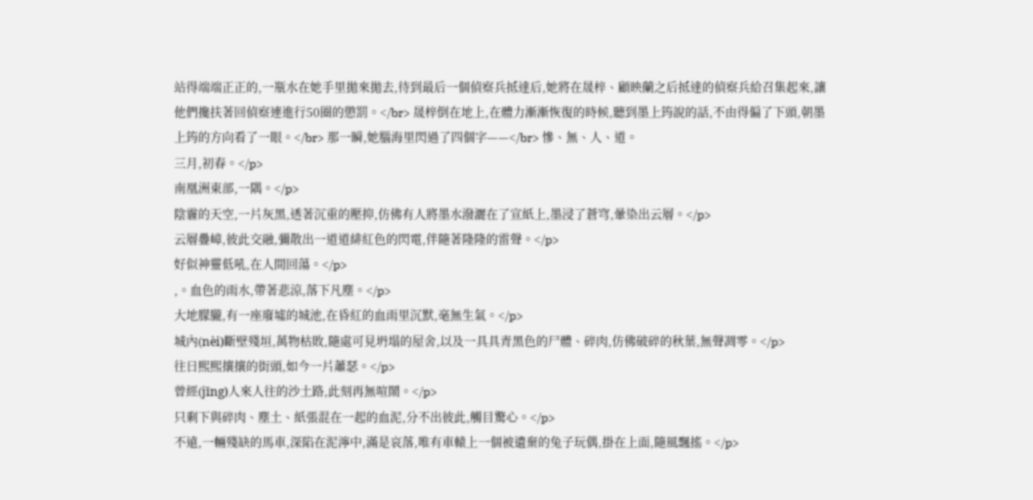站得端端正正的,一瓶水在她手里拋來拋去,待到最后一個偵察兵抵達后,她將在晟梓、顧映蘭之后抵達的偵察兵給召集起來,讓他們攙扶著回偵察連進行50圈的懲罰。</br> 晟梓倒在地上,在體力漸漸恢復的時候,聽到墨上筠說的話,不由得偏了下頭,朝墨上筠的方向看了一眼。</br> 那一瞬,她腦海里閃過了四個字——</br> 慘、無、人、道。
三月,初春。</p>
南凰洲東部,一隅。</p>
陰霾的天空,一片灰黑,透著沉重的壓抑,仿佛有人將墨水潑灑在了宣紙上,墨浸了蒼穹,暈染出云層。</p>
云層疊嶂,彼此交融,彌散出一道道緋紅色的閃電,伴隨著隆隆的雷聲。</p>
好似神靈低吼,在人間回蕩。</p>
,。血色的雨水,帶著悲涼,落下凡塵。</p>
大地朦朧,有一座廢墟的城池,在昏紅的血雨里沉默,毫無生氣。</p>
城內(nèi)斷壁殘垣,萬物枯敗,隨處可見坍塌的屋舍,以及一具具青黑色的尸體、碎肉,仿佛破碎的秋葉,無聲凋零。</p>
往日熙熙攘攘的街頭,如今一片蕭瑟。</p>
曾經(jīng)人來人往的沙土路,此刻再無喧鬧。</p>
只剩下與碎肉、塵土、紙張混在一起的血泥,分不出彼此,觸目驚心。</p>
不遠,一輛殘缺的馬車,深陷在泥濘中,滿是哀落,唯有車轅上一個被遺棄的兔子玩偶,掛在上面,隨風飄搖。</p>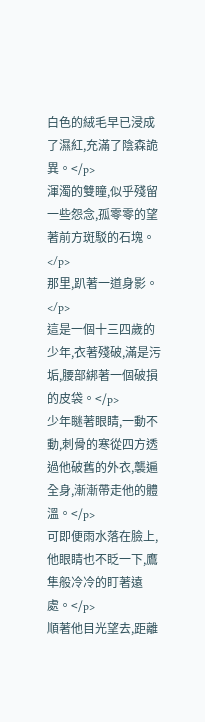白色的絨毛早已浸成了濕紅,充滿了陰森詭異。</p>
渾濁的雙瞳,似乎殘留一些怨念,孤零零的望著前方斑駁的石塊。</p>
那里,趴著一道身影。</p>
這是一個十三四歲的少年,衣著殘破,滿是污垢,腰部綁著一個破損的皮袋。</p>
少年瞇著眼睛,一動不動,刺骨的寒從四方透過他破舊的外衣,襲遍全身,漸漸帶走他的體溫。</p>
可即便雨水落在臉上,他眼睛也不眨一下,鷹隼般冷冷的盯著遠處。</p>
順著他目光望去,距離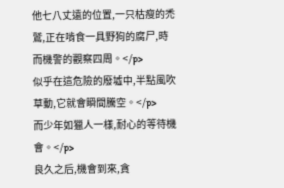他七八丈遠的位置,一只枯瘦的禿鷲,正在啃食一具野狗的腐尸,時而機警的觀察四周。</p>
似乎在這危險的廢墟中,半點風吹草動,它就會瞬間騰空。</p>
而少年如獵人一樣,耐心的等待機會。</p>
良久之后,機會到來,貪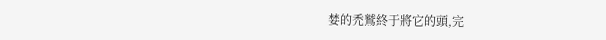婪的禿鷲終于將它的頭,完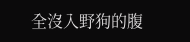全沒入野狗的腹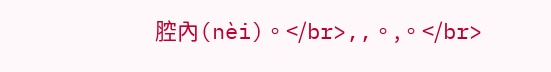腔內(nèi)。</br>,,。,。</br>